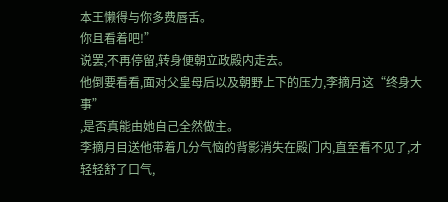本王懒得与你多费唇舌。
你且看着吧!”
说罢,不再停留,转身便朝立政殿内走去。
他倒要看看,面对父皇母后以及朝野上下的压力,李摘月这“终身大事”
,是否真能由她自己全然做主。
李摘月目送他带着几分气恼的背影消失在殿门内,直至看不见了,才轻轻舒了口气,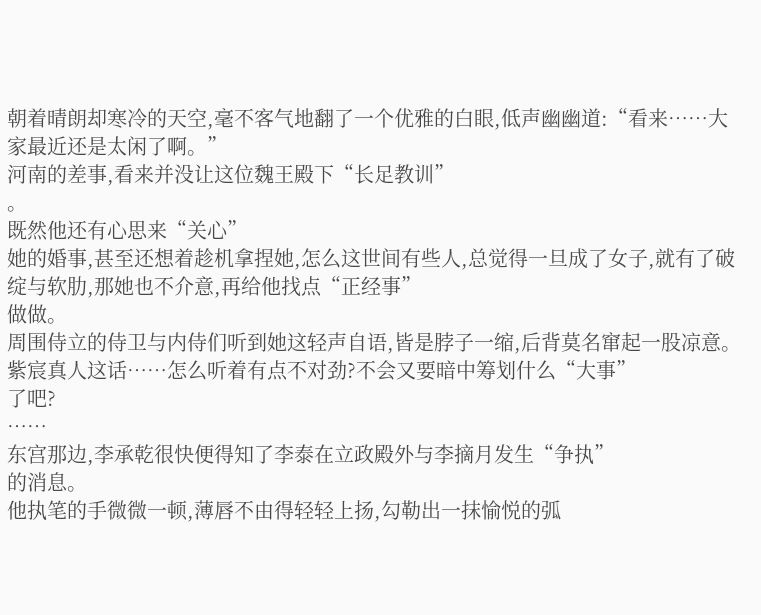朝着晴朗却寒冷的天空,毫不客气地翻了一个优雅的白眼,低声幽幽道:“看来……大家最近还是太闲了啊。”
河南的差事,看来并没让这位魏王殿下“长足教训”
。
既然他还有心思来“关心”
她的婚事,甚至还想着趁机拿捏她,怎么这世间有些人,总觉得一旦成了女子,就有了破绽与软肋,那她也不介意,再给他找点“正经事”
做做。
周围侍立的侍卫与内侍们听到她这轻声自语,皆是脖子一缩,后背莫名窜起一股凉意。
紫宸真人这话……怎么听着有点不对劲?不会又要暗中筹划什么“大事”
了吧?
……
东宫那边,李承乾很快便得知了李泰在立政殿外与李摘月发生“争执”
的消息。
他执笔的手微微一顿,薄唇不由得轻轻上扬,勾勒出一抹愉悦的弧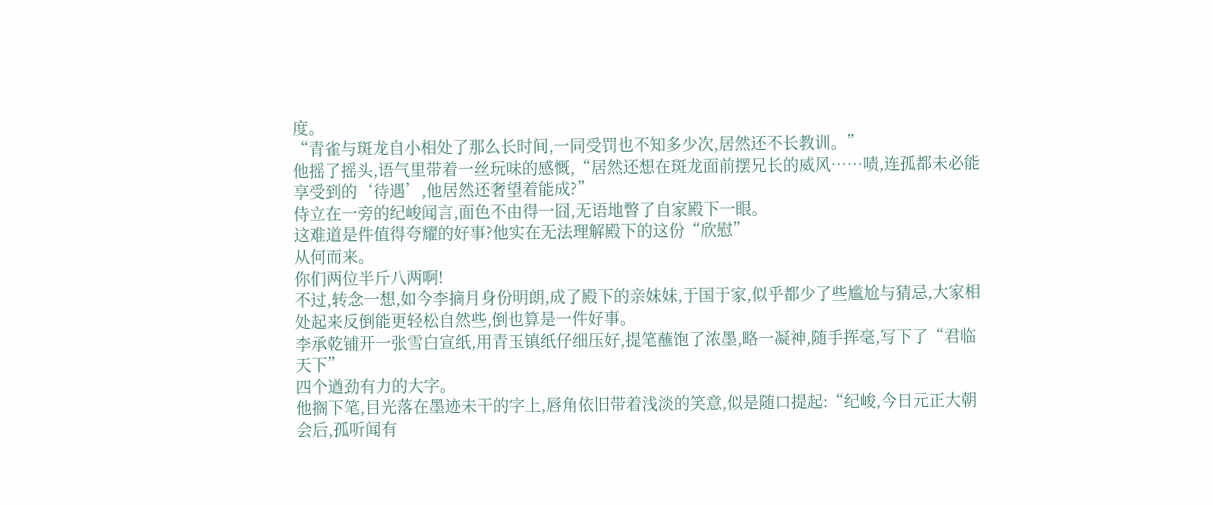度。
“青雀与斑龙自小相处了那么长时间,一同受罚也不知多少次,居然还不长教训。”
他摇了摇头,语气里带着一丝玩味的感慨,“居然还想在斑龙面前摆兄长的威风……啧,连孤都未必能享受到的‘待遇’,他居然还奢望着能成?”
侍立在一旁的纪峻闻言,面色不由得一囧,无语地瞥了自家殿下一眼。
这难道是件值得夸耀的好事?他实在无法理解殿下的这份“欣慰”
从何而来。
你们两位半斤八两啊!
不过,转念一想,如今李摘月身份明朗,成了殿下的亲妹妹,于国于家,似乎都少了些尴尬与猜忌,大家相处起来反倒能更轻松自然些,倒也算是一件好事。
李承乾铺开一张雪白宣纸,用青玉镇纸仔细压好,提笔蘸饱了浓墨,略一凝神,随手挥毫,写下了“君临天下”
四个遒劲有力的大字。
他搁下笔,目光落在墨迹未干的字上,唇角依旧带着浅淡的笑意,似是随口提起:“纪峻,今日元正大朝会后,孤听闻有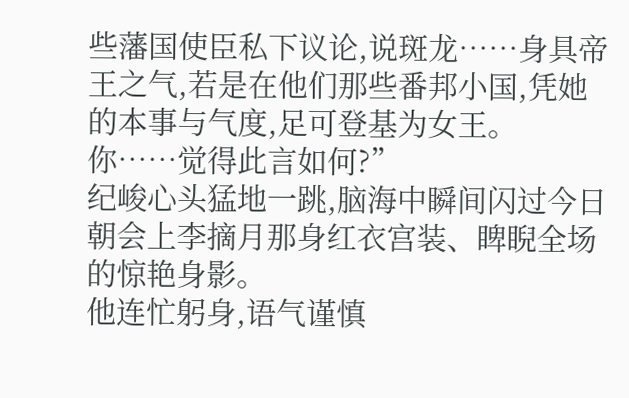些藩国使臣私下议论,说斑龙……身具帝王之气,若是在他们那些番邦小国,凭她的本事与气度,足可登基为女王。
你……觉得此言如何?”
纪峻心头猛地一跳,脑海中瞬间闪过今日朝会上李摘月那身红衣宫装、睥睨全场的惊艳身影。
他连忙躬身,语气谨慎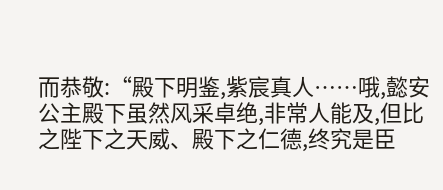而恭敬:“殿下明鉴,紫宸真人……哦,懿安公主殿下虽然风采卓绝,非常人能及,但比之陛下之天威、殿下之仁德,终究是臣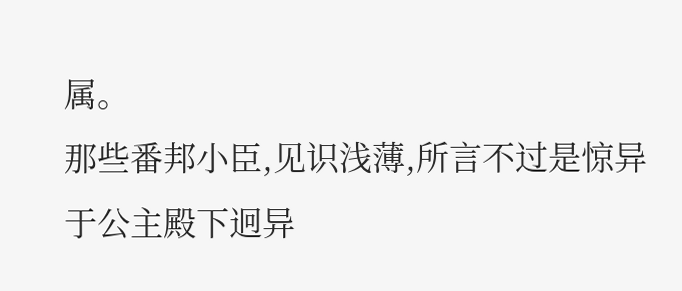属。
那些番邦小臣,见识浅薄,所言不过是惊异于公主殿下迥异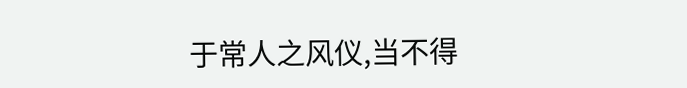于常人之风仪,当不得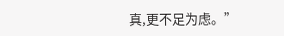真,更不足为虑。”